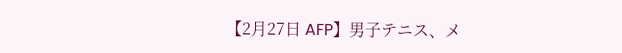【2月27日 AFP】男子テニス、メ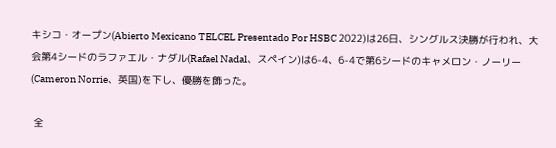キシコ・オープン(Abierto Mexicano TELCEL Presentado Por HSBC 2022)は26日、シングルス決勝が行われ、大会第4シードのラファエル・ナダル(Rafael Nadal、スペイン)は6-4、6-4で第6シードのキャメロン・ノーリー(Cameron Norrie、英国)を下し、優勝を飾った。

 全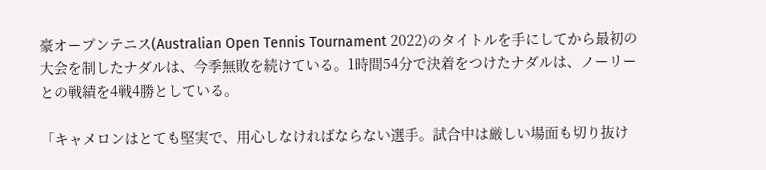豪オープンテニス(Australian Open Tennis Tournament 2022)のタイトルを手にしてから最初の大会を制したナダルは、今季無敗を続けている。1時間54分で決着をつけたナダルは、ノーリーとの戦績を4戦4勝としている。

「キャメロンはとても堅実で、用心しなければならない選手。試合中は厳しい場面も切り抜け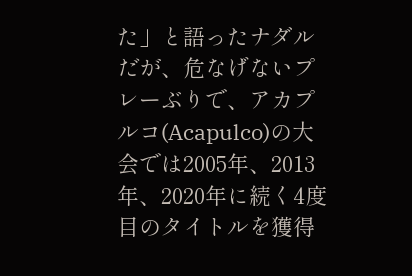た」と語ったナダルだが、危なげないプレーぶりで、アカプルコ(Acapulco)の大会では2005年、2013年、2020年に続く4度目のタイトルを獲得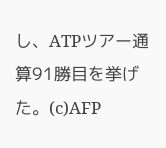し、ATPツアー通算91勝目を挙げた。(c)AFP